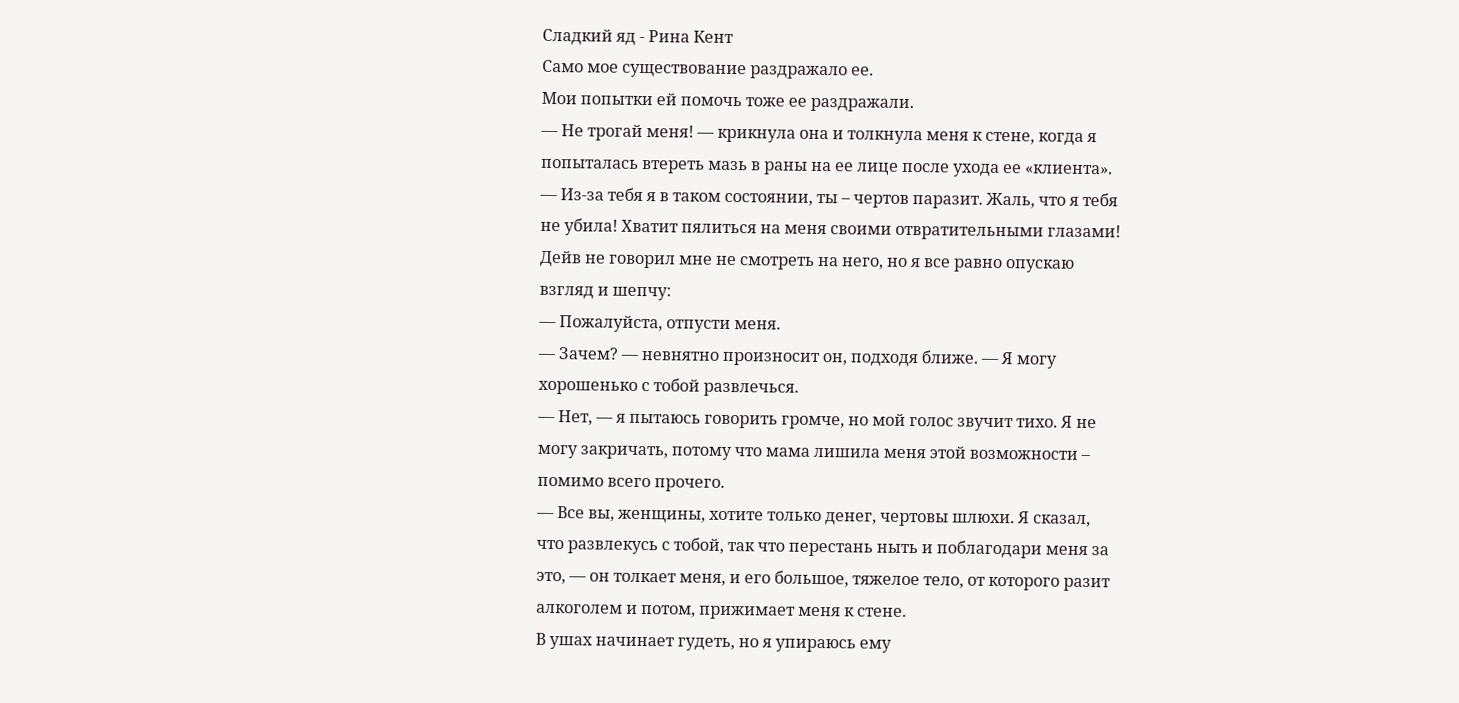Сладкий яд - Рина Кент
Само мое существование раздражало ее.
Мои попытки ей помочь тоже ее раздражали.
— Не трогай меня! — крикнула она и толкнула меня к стене, когда я попыталась втереть мазь в раны на ее лице после ухода ее «клиента». — Из-за тебя я в таком состоянии, ты – чертов паразит. Жаль, что я тебя не убила! Хватит пялиться на меня своими отвратительными глазами!
Дейв не говорил мне не смотреть на него, но я все равно опускаю взгляд и шепчу:
— Пожалуйста, отпусти меня.
— Зачем? — невнятно произносит он, подходя ближе. — Я могу хорошенько с тобой развлечься.
— Нет, — я пытаюсь говорить громче, но мой голос звучит тихо. Я не могу закричать, потому что мама лишила меня этой возможности – помимо всего прочего.
— Все вы, женщины, хотите только денег, чертовы шлюхи. Я сказал, что развлекусь с тобой, так что перестань ныть и поблагодари меня за это, — он толкает меня, и его большое, тяжелое тело, от которого разит алкоголем и потом, прижимает меня к стене.
В ушах начинает гудеть, но я упираюсь ему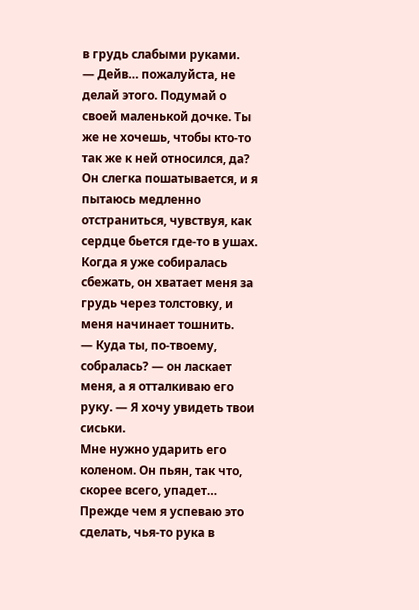в грудь слабыми руками.
— Дейв… пожалуйста, не делай этого. Подумай о своей маленькой дочке. Ты же не хочешь, чтобы кто-то так же к ней относился, да?
Он слегка пошатывается, и я пытаюсь медленно отстраниться, чувствуя, как сердце бьется где-то в ушах. Когда я уже собиралась сбежать, он хватает меня за грудь через толстовку, и меня начинает тошнить.
— Куда ты, по-твоему, собралась? — он ласкает меня, а я отталкиваю его руку. — Я хочу увидеть твои сиськи.
Мне нужно ударить его коленом. Он пьян, так что, скорее всего, упадет…
Прежде чем я успеваю это сделать, чья-то рука в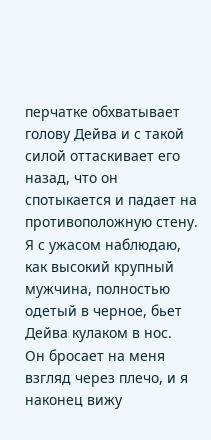перчатке обхватывает голову Дейва и с такой силой оттаскивает его назад, что он спотыкается и падает на противоположную стену.
Я с ужасом наблюдаю, как высокий крупный мужчина, полностью одетый в черное, бьет Дейва кулаком в нос.
Он бросает на меня взгляд через плечо, и я наконец вижу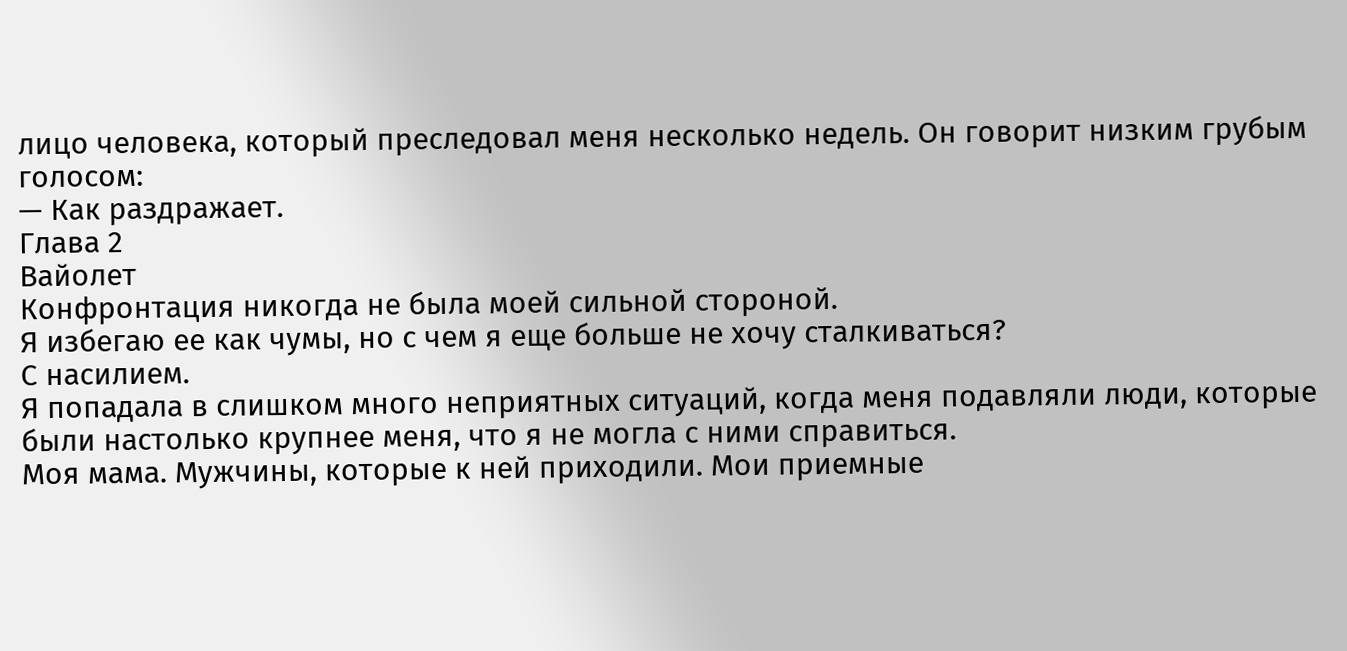лицо человека, который преследовал меня несколько недель. Он говорит низким грубым голосом:
— Как раздражает.
Глава 2
Вайолет
Конфронтация никогда не была моей сильной стороной.
Я избегаю ее как чумы, но с чем я еще больше не хочу сталкиваться?
С насилием.
Я попадала в слишком много неприятных ситуаций, когда меня подавляли люди, которые были настолько крупнее меня, что я не могла с ними справиться.
Моя мама. Мужчины, которые к ней приходили. Мои приемные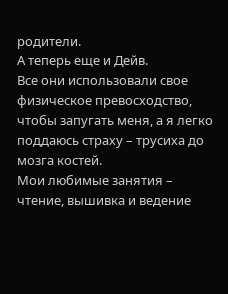родители.
А теперь еще и Дейв.
Все они использовали свое физическое превосходство, чтобы запугать меня, а я легко поддаюсь страху – трусиха до мозга костей.
Мои любимые занятия – чтение, вышивка и ведение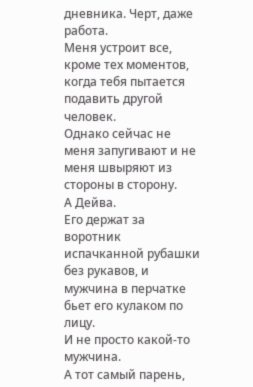дневника. Черт, даже работа.
Меня устроит все, кроме тех моментов, когда тебя пытается подавить другой человек.
Однако сейчас не меня запугивают и не меня швыряют из стороны в сторону.
А Дейва.
Его держат за воротник испачканной рубашки без рукавов, и мужчина в перчатке бьет его кулаком по лицу.
И не просто какой-то мужчина.
А тот самый парень,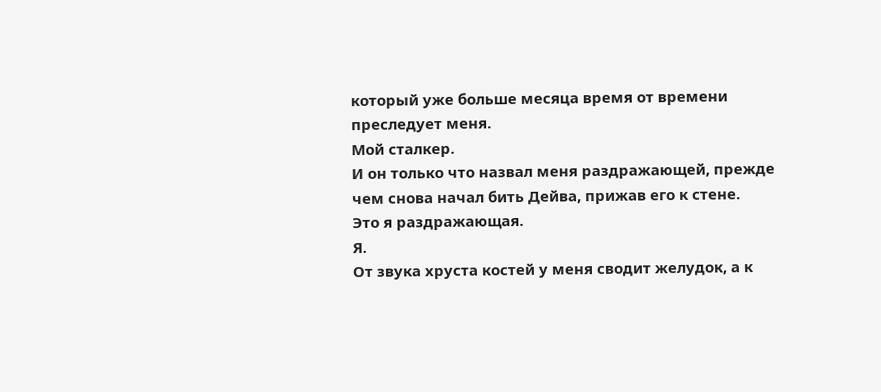который уже больше месяца время от времени преследует меня.
Мой сталкер.
И он только что назвал меня раздражающей, прежде чем снова начал бить Дейва, прижав его к стене.
Это я раздражающая.
Я.
От звука хруста костей у меня сводит желудок, а к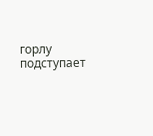горлу подступает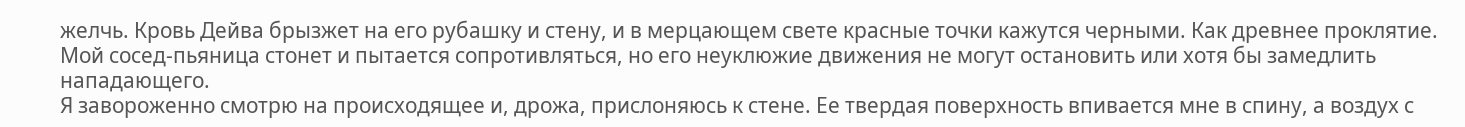желчь. Кровь Дейва брызжет на его рубашку и стену, и в мерцающем свете красные точки кажутся черными. Как древнее проклятие.
Мой сосед-пьяница стонет и пытается сопротивляться, но его неуклюжие движения не могут остановить или хотя бы замедлить нападающего.
Я завороженно смотрю на происходящее и, дрожа, прислоняюсь к стене. Ее твердая поверхность впивается мне в спину, а воздух с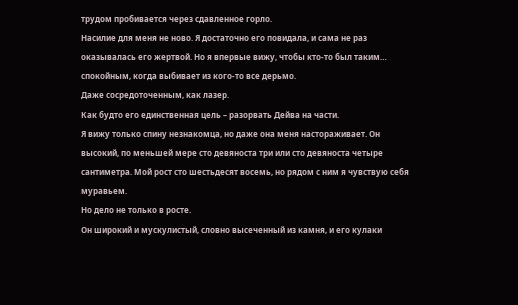трудом пробивается через сдавленное горло.
Насилие для меня не ново. Я достаточно его повидала, и сама не раз оказывалась его жертвой. Но я впервые вижу, чтобы кто-то был таким… спокойным, когда выбивает из кого-то все дерьмо.
Даже сосредоточенным, как лазер.
Как будто его единственная цель – разорвать Дейва на части.
Я вижу только спину незнакомца, но даже она меня настораживает. Он высокий, по меньшей мере сто девяноста три или сто девяноста четыре сантиметра. Мой рост сто шестьдесят восемь, но рядом с ним я чувствую себя муравьем.
Но дело не только в росте.
Он широкий и мускулистый, словно высеченный из камня, и его кулаки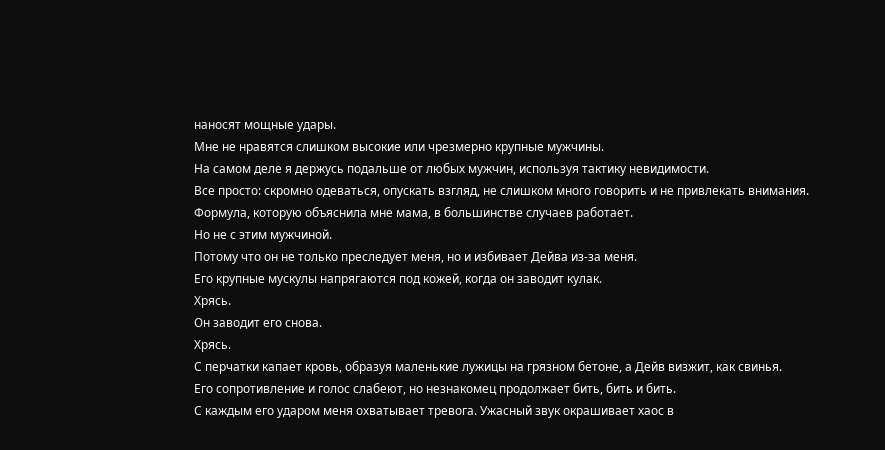наносят мощные удары.
Мне не нравятся слишком высокие или чрезмерно крупные мужчины.
На самом деле я держусь подальше от любых мужчин, используя тактику невидимости.
Все просто: скромно одеваться, опускать взгляд, не слишком много говорить и не привлекать внимания.
Формула, которую объяснила мне мама, в большинстве случаев работает.
Но не с этим мужчиной.
Потому что он не только преследует меня, но и избивает Дейва из-за меня.
Его крупные мускулы напрягаются под кожей, когда он заводит кулак.
Хрясь.
Он заводит его снова.
Хрясь.
С перчатки капает кровь, образуя маленькие лужицы на грязном бетоне, а Дейв визжит, как свинья.
Его сопротивление и голос слабеют, но незнакомец продолжает бить, бить и бить.
С каждым его ударом меня охватывает тревога. Ужасный звук окрашивает хаос в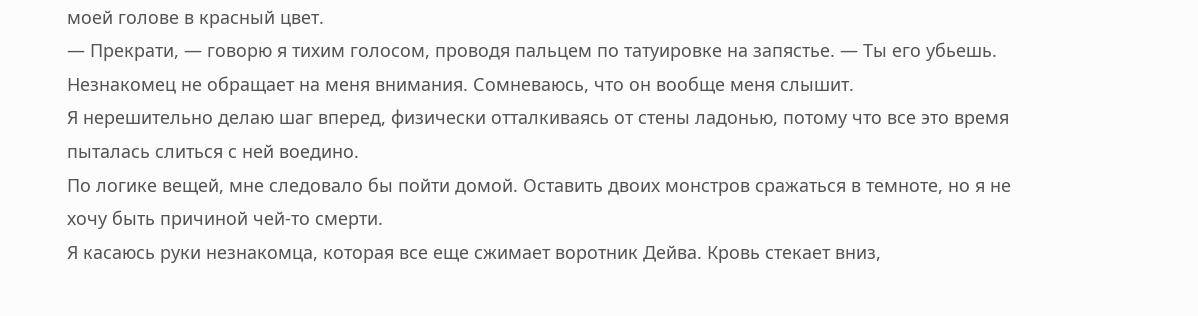моей голове в красный цвет.
— Прекрати, — говорю я тихим голосом, проводя пальцем по татуировке на запястье. — Ты его убьешь.
Незнакомец не обращает на меня внимания. Сомневаюсь, что он вообще меня слышит.
Я нерешительно делаю шаг вперед, физически отталкиваясь от стены ладонью, потому что все это время пыталась слиться с ней воедино.
По логике вещей, мне следовало бы пойти домой. Оставить двоих монстров сражаться в темноте, но я не хочу быть причиной чей-то смерти.
Я касаюсь руки незнакомца, которая все еще сжимает воротник Дейва. Кровь стекает вниз,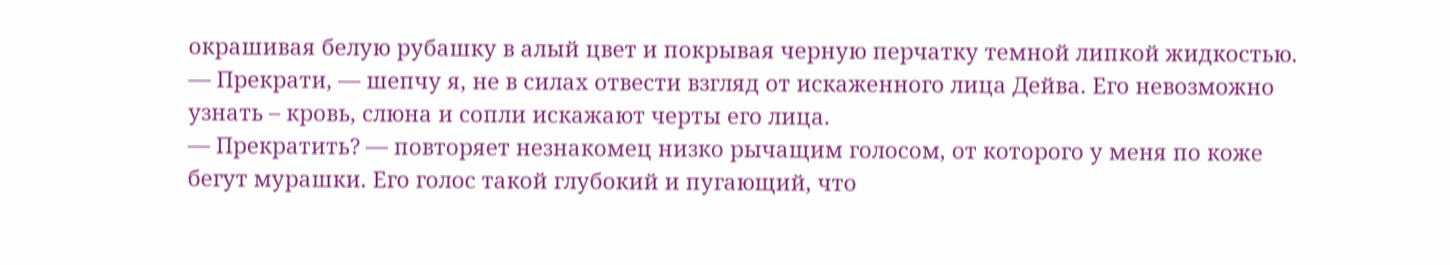окрашивая белую рубашку в алый цвет и покрывая черную перчатку темной липкой жидкостью.
— Прекрати, — шепчу я, не в силах отвести взгляд от искаженного лица Дейва. Его невозможно узнать – кровь, слюна и сопли искажают черты его лица.
— Прекратить? — повторяет незнакомец низко рычащим голосом, от которого у меня по коже бегут мурашки. Его голос такой глубокий и пугающий, что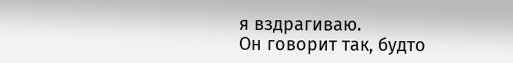я вздрагиваю.
Он говорит так, будто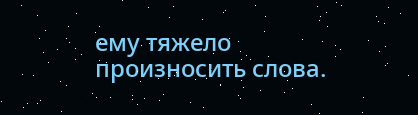ему тяжело произносить слова.